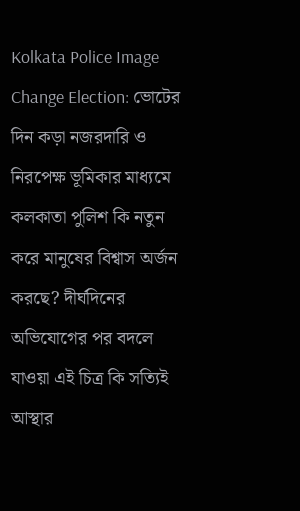Kolkata Police Image Change Election: ভোটের দিন কড়া নজরদারি ও নিরপেক্ষ ভূমিকার মাধ্যমে কলকাতা পুলিশ কি নতুন করে মানুষের বিশ্বাস অর্জন করছে? দীর্ঘদিনের অভিযোগের পর বদলে যাওয়া এই চিত্র কি সত্যিই আস্থার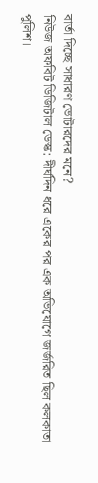বার্তা দিচ্ছে সাধারণ ভোটারদের মনে?
নিউজ অফবিট ডিজিটাল ডেস্ক: দীর্ঘদিন ধরে একের পর এক অভিযোগে জর্জরিত ছিল কলকাতা পুলিশ।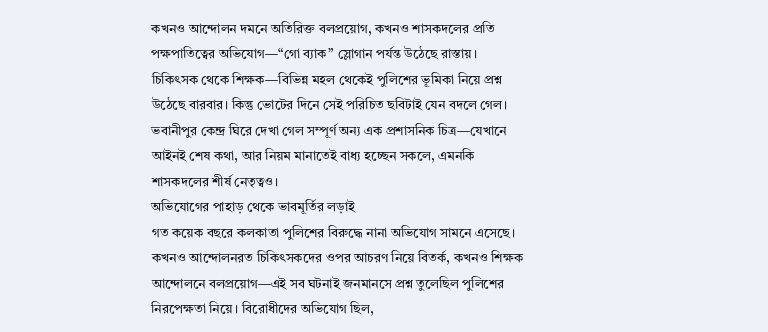কখনও আন্দোলন দমনে অতিরিক্ত বলপ্রয়োগ, কখনও শাসকদলের প্রতি পক্ষপাতিত্বের অভিযোগ—“গো ব্যাক” স্লোগান পর্যন্ত উঠেছে রাস্তায়। চিকিৎসক থেকে শিক্ষক—বিভিন্ন মহল থেকেই পুলিশের ভূমিকা নিয়ে প্রশ্ন উঠেছে বারবার। কিন্তু ভোটের দিনে সেই পরিচিত ছবিটাই যেন বদলে গেল। ভবানীপুর কেন্দ্র ঘিরে দেখা গেল সম্পূর্ণ অন্য এক প্রশাসনিক চিত্র—যেখানে আইনই শেষ কথা, আর নিয়ম মানাতেই বাধ্য হচ্ছেন সকলে, এমনকি শাসকদলের শীর্ষ নেতৃত্বও।
অভিযোগের পাহাড় থেকে ভাবমূর্তির লড়াই
গত কয়েক বছরে কলকাতা পুলিশের বিরুদ্ধে নানা অভিযোগ সামনে এসেছে। কখনও আন্দোলনরত চিকিৎসকদের ওপর আচরণ নিয়ে বিতর্ক, কখনও শিক্ষক আন্দোলনে বলপ্রয়োগ—এই সব ঘটনাই জনমানসে প্রশ্ন তুলেছিল পুলিশের নিরপেক্ষতা নিয়ে। বিরোধীদের অভিযোগ ছিল,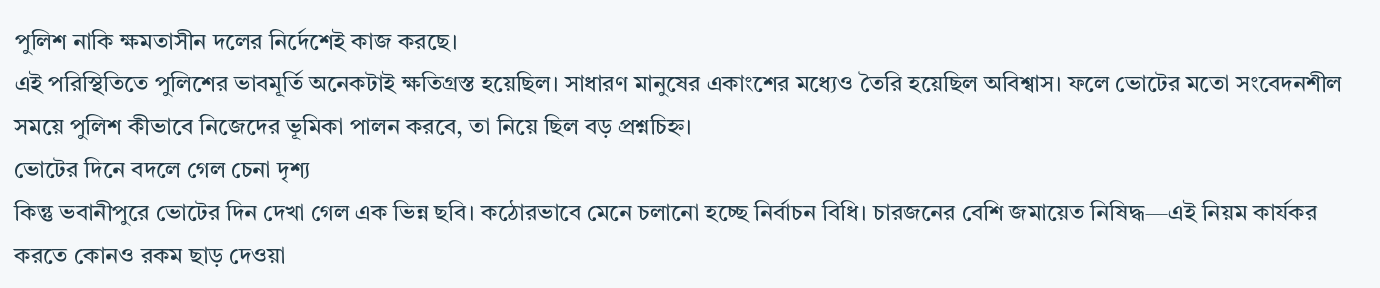পুলিশ নাকি ক্ষমতাসীন দলের নির্দেশেই কাজ করছে।
এই পরিস্থিতিতে পুলিশের ভাবমূর্তি অনেকটাই ক্ষতিগ্রস্ত হয়েছিল। সাধারণ মানুষের একাংশের মধ্যেও তৈরি হয়েছিল অবিশ্বাস। ফলে ভোটের মতো সংবেদনশীল সময়ে পুলিশ কীভাবে নিজেদের ভূমিকা পালন করবে, তা নিয়ে ছিল বড় প্রশ্নচিহ্ন।
ভোটের দিনে বদলে গেল চেনা দৃশ্য
কিন্তু ভবানীপুরে ভোটের দিন দেখা গেল এক ভিন্ন ছবি। কঠোরভাবে মেনে চলানো হচ্ছে নির্বাচন বিধি। চারজনের বেশি জমায়েত নিষিদ্ধ—এই নিয়ম কার্যকর করতে কোনও রকম ছাড় দেওয়া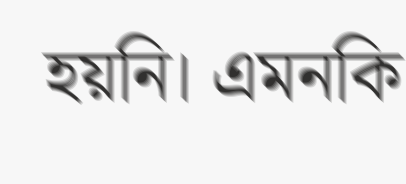হয়নি। এমনকি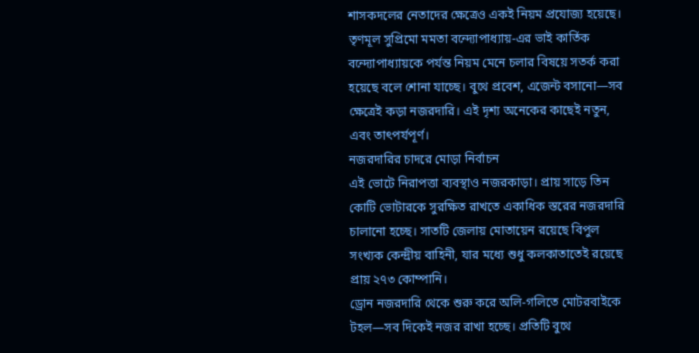শাসকদলের নেতাদের ক্ষেত্রেও একই নিয়ম প্রযোজ্য হয়েছে।
তৃণমূল সুপ্রিমো মমতা বন্দ্যোপাধ্যায়-এর ভাই কার্তিক বন্দ্যোপাধ্যায়কে পর্যন্ত নিয়ম মেনে চলার বিষয়ে সতর্ক করা হয়েছে বলে শোনা যাচ্ছে। বুথে প্রবেশ, এজেন্ট বসানো—সব ক্ষেত্রেই কড়া নজরদারি। এই দৃশ্য অনেকের কাছেই নতুন, এবং তাৎপর্যপূর্ণ।
নজরদারির চাদরে মোড়া নির্বাচন
এই ভোটে নিরাপত্তা ব্যবস্থাও নজরকাড়া। প্রায় সাড়ে তিন কোটি ভোটারকে সুরক্ষিত রাখতে একাধিক স্তরের নজরদারি চালানো হচ্ছে। সাতটি জেলায় মোতায়েন রয়েছে বিপুল সংখ্যক কেন্দ্রীয় বাহিনী, যার মধ্যে শুধু কলকাতাতেই রয়েছে প্রায় ২৭৩ কোম্পানি।
ড্রোন নজরদারি থেকে শুরু করে অলি-গলিতে মোটরবাইকে টহল—সব দিকেই নজর রাখা হচ্ছে। প্রতিটি বুথে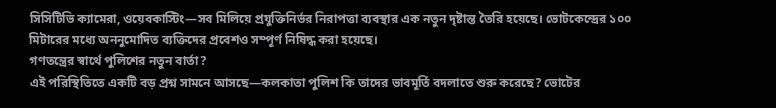সিসিটিভি ক্যামেরা, ওয়েবকাস্টিং—সব মিলিয়ে প্রযুক্তিনির্ভর নিরাপত্তা ব্যবস্থার এক নতুন দৃষ্টান্ত তৈরি হয়েছে। ভোটকেন্দ্রের ১০০ মিটারের মধ্যে অননুমোদিত ব্যক্তিদের প্রবেশও সম্পূর্ণ নিষিদ্ধ করা হয়েছে।
গণতন্ত্রের স্বার্থে পুলিশের নতুন বার্তা?
এই পরিস্থিতিতে একটি বড় প্রশ্ন সামনে আসছে—কলকাতা পুলিশ কি তাদের ভাবমূর্তি বদলাতে শুরু করেছে? ভোটের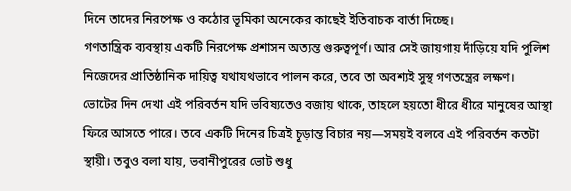দিনে তাদের নিরপেক্ষ ও কঠোর ভূমিকা অনেকের কাছেই ইতিবাচক বার্তা দিচ্ছে।
গণতান্ত্রিক ব্যবস্থায় একটি নিরপেক্ষ প্রশাসন অত্যন্ত গুরুত্বপূর্ণ। আর সেই জায়গায় দাঁড়িয়ে যদি পুলিশ নিজেদের প্রাতিষ্ঠানিক দায়িত্ব যথাযথভাবে পালন করে, তবে তা অবশ্যই সুস্থ গণতন্ত্রের লক্ষণ।
ভোটের দিন দেখা এই পরিবর্তন যদি ভবিষ্যতেও বজায় থাকে, তাহলে হয়তো ধীরে ধীরে মানুষের আস্থা ফিরে আসতে পারে। তবে একটি দিনের চিত্রই চূড়ান্ত বিচার নয়—সময়ই বলবে এই পরিবর্তন কতটা স্থায়ী। তবুও বলা যায়, ভবানীপুরের ভোট শুধু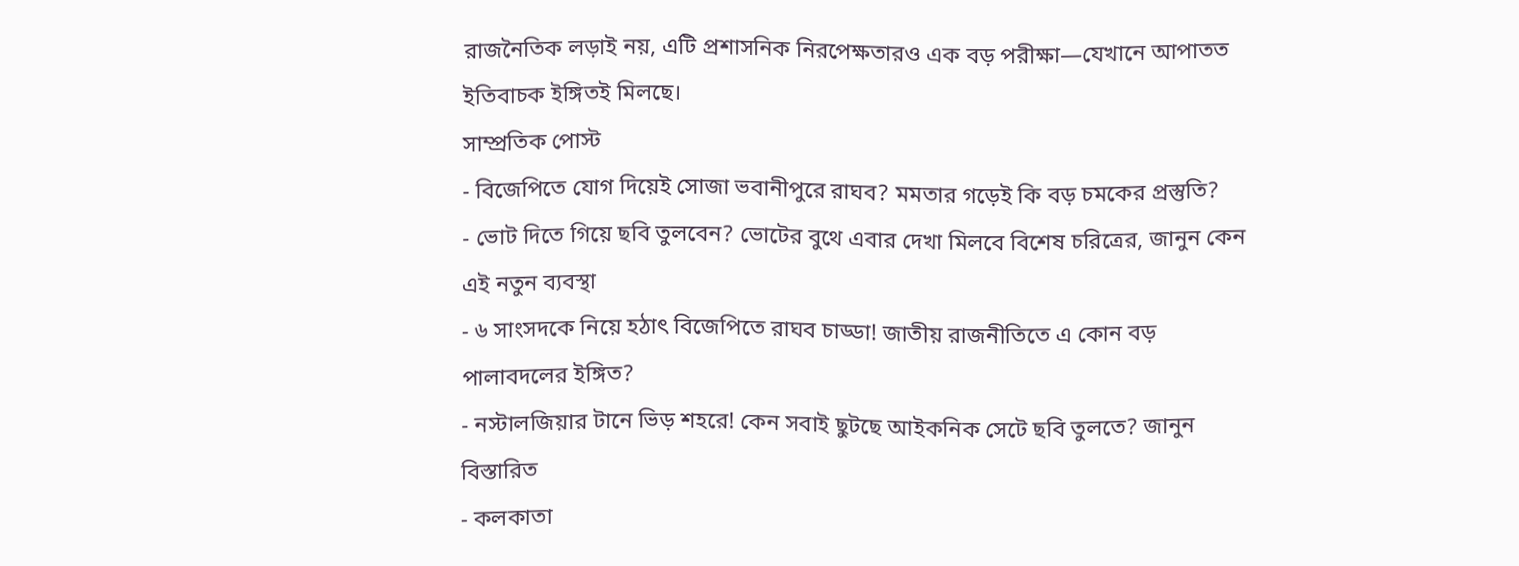রাজনৈতিক লড়াই নয়, এটি প্রশাসনিক নিরপেক্ষতারও এক বড় পরীক্ষা—যেখানে আপাতত ইতিবাচক ইঙ্গিতই মিলছে।
সাম্প্রতিক পোস্ট
- বিজেপিতে যোগ দিয়েই সোজা ভবানীপুরে রাঘব? মমতার গড়েই কি বড় চমকের প্রস্তুতি?
- ভোট দিতে গিয়ে ছবি তুলবেন? ভোটের বুথে এবার দেখা মিলবে বিশেষ চরিত্রের, জানুন কেন এই নতুন ব্যবস্থা
- ৬ সাংসদকে নিয়ে হঠাৎ বিজেপিতে রাঘব চাড্ডা! জাতীয় রাজনীতিতে এ কোন বড় পালাবদলের ইঙ্গিত?
- নস্টালজিয়ার টানে ভিড় শহরে! কেন সবাই ছুটছে আইকনিক সেটে ছবি তুলতে? জানুন বিস্তারিত
- কলকাতা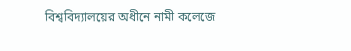বিশ্ববিদ্যালয়ের অধীনে নামী কলেজে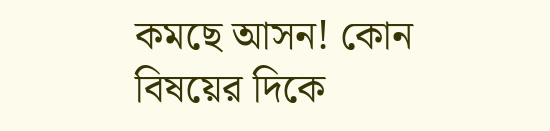কমছে আসন! কোন বিষয়ের দিকে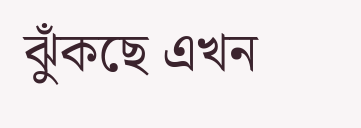ঝুঁকছে এখন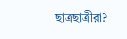ছাত্রছাত্রীরা?